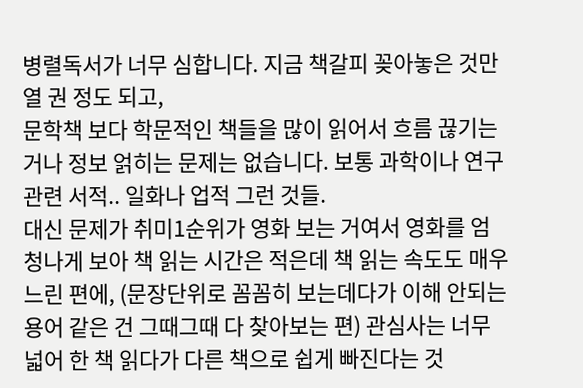병렬독서가 너무 심합니다. 지금 책갈피 꽂아놓은 것만 열 권 정도 되고,
문학책 보다 학문적인 책들을 많이 읽어서 흐름 끊기는 거나 정보 얽히는 문제는 없습니다. 보통 과학이나 연구 관련 서적.. 일화나 업적 그런 것들.
대신 문제가 취미1순위가 영화 보는 거여서 영화를 엄청나게 보아 책 읽는 시간은 적은데 책 읽는 속도도 매우 느린 편에, (문장단위로 꼼꼼히 보는데다가 이해 안되는 용어 같은 건 그때그때 다 찾아보는 편) 관심사는 너무 넓어 한 책 읽다가 다른 책으로 쉽게 빠진다는 것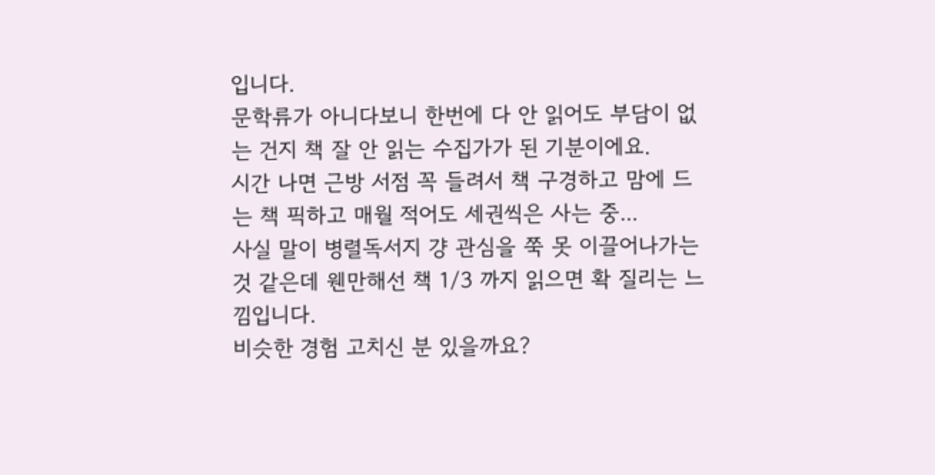입니다.
문학류가 아니다보니 한번에 다 안 읽어도 부담이 없는 건지 책 잘 안 읽는 수집가가 된 기분이에요.
시간 나면 근방 서점 꼭 들려서 책 구경하고 맘에 드는 책 픽하고 매월 적어도 세권씩은 사는 중...
사실 말이 병렬독서지 걍 관심을 쭉 못 이끌어나가는 것 같은데 웬만해선 책 1/3 까지 읽으면 확 질리는 느낌입니다.
비슷한 경험 고치신 분 있을까요?